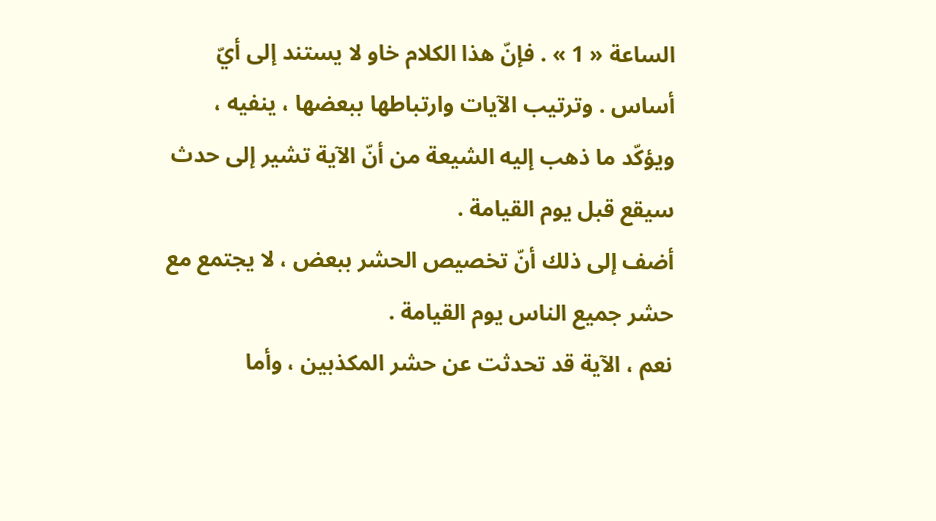الساعة « 1 » . فإنّ هذا الكلام خاو لا يستند إلى أيّ أساس . وترتيب الآيات وارتباطها ببعضها ، ينفيه ، ويؤكّد ما ذهب إليه الشيعة من أنّ الآية تشير إلى حدث سيقع قبل يوم القيامة .
أضف إلى ذلك أنّ تخصيص الحشر ببعض ، لا يجتمع مع حشر جميع الناس يوم القيامة .
نعم ، الآية قد تحدثت عن حشر المكذبين ، وأما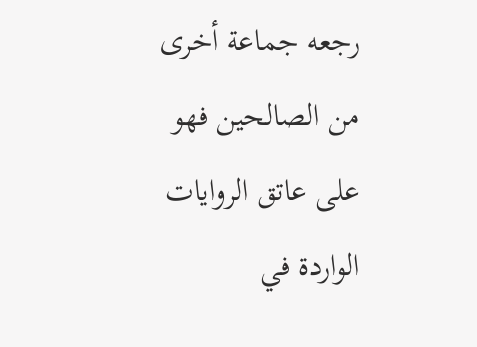رجعه جماعة أخرى من الصالحين فهو على عاتق الروايات الواردة في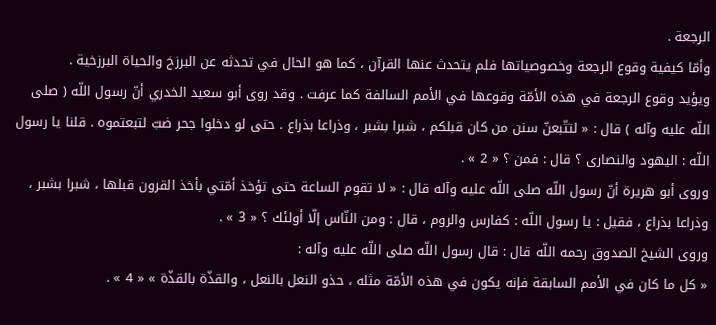الرجعة .
وأمّا كيفية وقوع الرجعة وخصوصياتها فلم يتحدث عنها القرآن ، كما هو الحال في تحدثه عن البرزخ والحياة البرزخية .
ويؤيد وقوع الرجعة في هذه الأمّة وقوعها في الأمم السالفة كما عرفت . وقد روى أبو سعيد الخدري أنّ رسول اللّه ( صلى اللّه عليه وآله ) قال : « لتتّبعنّ سنن من كان قبلكم ، شبرا بشبر ، وذراعا بذراع . حتى لو دخلوا جحر ضبّ لتبعتموه . قلنا يا رسول اللّه : اليهود والنصارى ؟ قال : فمن ؟ « 2 » .
وروى أبو هريرة أنّ رسول اللّه صلى اللّه عليه وآله قال : « لا تقوم الساعة حتى تؤخذ أمّتي بأخذ القرون قبلها ، شبرا بشبر ، وذراعا بذراع ، فقيل : يا رسول اللّه : كفارس والروم ، قال : ومن النّاس إلّا أولئك ؟ « 3 » .
وروى الشيخ الصدوق رحمه اللّه قال : قال رسول اللّه صلى اللّه عليه وآله :
« كل ما كان في الأمم السابقة فإنه يكون في هذه الأمّة مثله ، حذو النعل بالنعل ، والقذّة بالقذّة » « 4 » .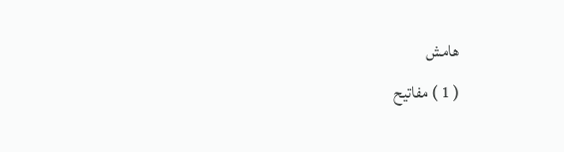هامش
( 1 ) مفاتيح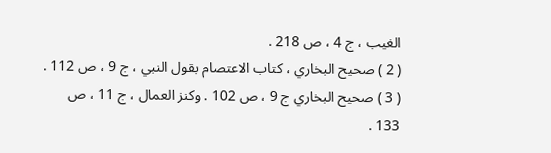الغيب ، ج 4 ، ص 218 .
( 2 ) صحيح البخاري ، كتاب الاعتصام بقول النبي ، ج 9 ، ص 112 .
( 3 ) صحيح البخاري ج 9 ، ص 102 . وكنز العمال ، ج 11 ، ص 133 .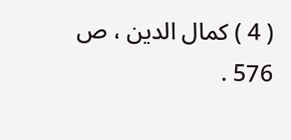( 4 ) كمال الدين ، ص 576 .